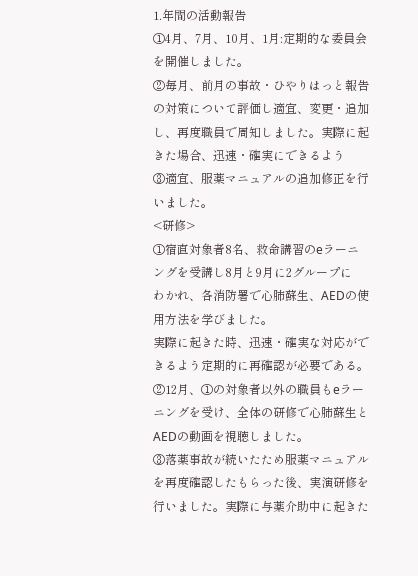1.年間の活動報告
①4月、7月、10月、1月:定期的な委員会を開催しました。
②毎月、前月の事故・ひやりはっと報告の対策について評価し適宜、変更・追加
し、再度職員で周知しました。実際に起きた場合、迅速・確実にできるよう
③適宜、服薬マニュアルの追加修正を行いました。
<研修>
①宿直対象者8名、救命講習のeラーニングを受講し8月と9月に2グループに
わかれ、各消防署で心肺蘇生、AEDの使用方法を学びました。
実際に起きた時、迅速・確実な対応ができるよう定期的に再確認が必要である。
②12月、①の対象者以外の職員もeラーニングを受け、全体の研修で心肺蘇生と
AEDの動画を視聴しました。
③落薬事故が続いたため服薬マニュアルを再度確認したもらった後、実演研修を
行いました。実際に与薬介助中に起きた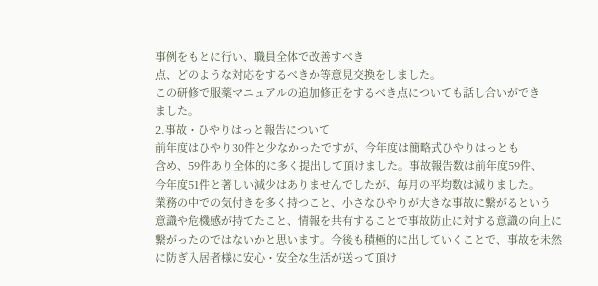事例をもとに行い、職員全体で改善すべき
点、どのような対応をするべきか等意見交換をしました。
この研修で服薬マニュアルの追加修正をするべき点についても話し合いができ
ました。
2.事故・ひやりはっと報告について
前年度はひやり30件と少なかったですが、今年度は簡略式ひやりはっとも
含め、59件あり全体的に多く提出して頂けました。事故報告数は前年度59件、
今年度51件と著しい減少はありませんでしたが、毎月の平均数は減りました。
業務の中での気付きを多く持つこと、小さなひやりが大きな事故に繋がるという
意識や危機感が持てたこと、情報を共有することで事故防止に対する意識の向上に
繋がったのではないかと思います。今後も積極的に出していくことで、事故を未然
に防ぎ入居者様に安心・安全な生活が送って頂け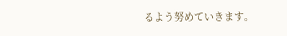るよう努めていきます。